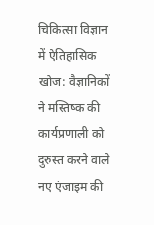चिकित्सा विज्ञान में ऐतिहासिक खोज: वैज्ञानिकों ने मस्तिष्क की कार्यप्रणाली को दुरुस्त करने वाले नए एंजाइम की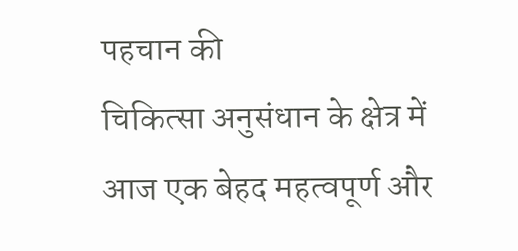पहचान की
चिकित्सा अनुसंधान के क्षेत्र में आज एक बेहद महत्वपूर्ण और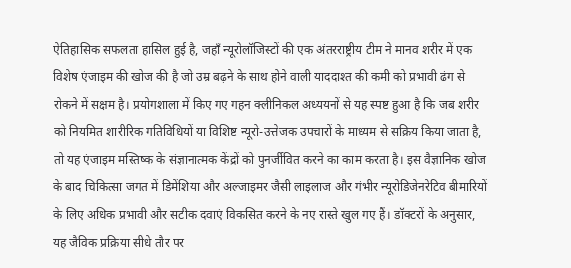ऐतिहासिक सफलता हासिल हुई है, जहाँ न्यूरोलॉजिस्टों की एक अंतरराष्ट्रीय टीम ने मानव शरीर में एक विशेष एंजाइम की खोज की है जो उम्र बढ़ने के साथ होने वाली याददाश्त की कमी को प्रभावी ढंग से रोकने में सक्षम है। प्रयोगशाला में किए गए गहन क्लीनिकल अध्ययनों से यह स्पष्ट हुआ है कि जब शरीर को नियमित शारीरिक गतिविधियों या विशिष्ट न्यूरो-उत्तेजक उपचारों के माध्यम से सक्रिय किया जाता है, तो यह एंजाइम मस्तिष्क के संज्ञानात्मक केंद्रों को पुनर्जीवित करने का काम करता है। इस वैज्ञानिक खोज के बाद चिकित्सा जगत में डिमेंशिया और अल्जाइमर जैसी लाइलाज और गंभीर न्यूरोडिजेनरेटिव बीमारियों के लिए अधिक प्रभावी और सटीक दवाएं विकसित करने के नए रास्ते खुल गए हैं। डॉक्टरों के अनुसार, यह जैविक प्रक्रिया सीधे तौर पर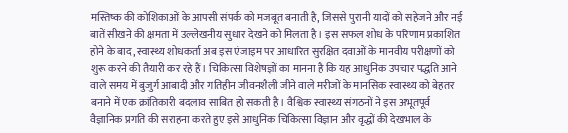मस्तिष्क की कोशिकाओं के आपसी संपर्क को मजबूत बनाती है, जिससे पुरानी यादों को सहेजने और नई बातें सीखने की क्षमता में उल्लेखनीय सुधार देखने को मिलता है। इस सफल शोध के परिणाम प्रकाशित होने के बाद, स्वास्थ्य शोधकर्ता अब इस एंजाइम पर आधारित सुरक्षित दवाओं के मानवीय परीक्षणों को शुरू करने की तैयारी कर रहे हैं। चिकित्सा विशेषज्ञों का मानना है कि यह आधुनिक उपचार पद्धति आने वाले समय में बुजुर्ग आबादी और गतिहीन जीवनशैली जीने वाले मरीजों के मानसिक स्वास्थ्य को बेहतर बनाने में एक क्रांतिकारी बदलाव साबित हो सकती है। वैश्विक स्वास्थ्य संगठनों ने इस अभूतपूर्व वैज्ञानिक प्रगति की सराहना करते हुए इसे आधुनिक चिकित्सा विज्ञान और वृद्धों की देखभाल के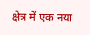क्षेत्र में एक नया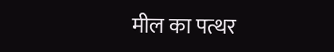मील का पत्थर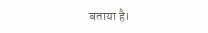बताया है।